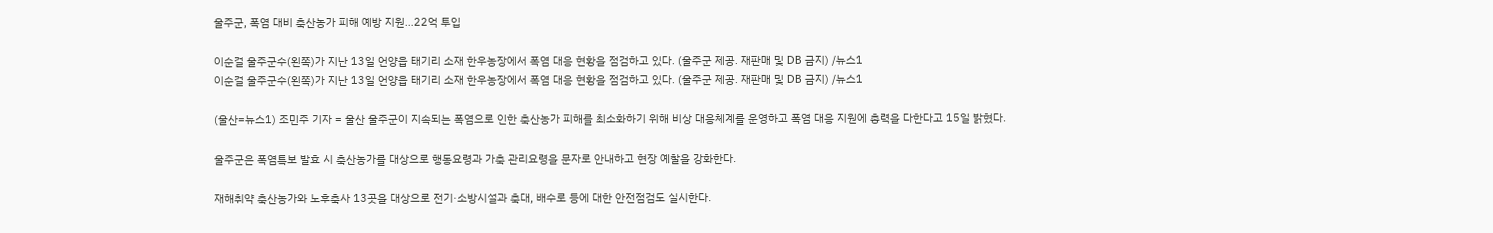울주군, 폭염 대비 축산농가 피해 예방 지원…22억 투입

이순걸 울주군수(왼쪽)가 지난 13일 언양읍 태기리 소재 한우농장에서 폭염 대응 현황을 점검하고 있다. (울주군 제공. 재판매 및 DB 금지) /뉴스1
이순걸 울주군수(왼쪽)가 지난 13일 언양읍 태기리 소재 한우농장에서 폭염 대응 현황을 점검하고 있다. (울주군 제공. 재판매 및 DB 금지) /뉴스1

(울산=뉴스1) 조민주 기자 = 울산 울주군이 지속되는 폭염으로 인한 축산농가 피해를 최소화하기 위해 비상 대응체계를 운영하고 폭염 대응 지원에 총력을 다한다고 15일 밝혔다.

울주군은 폭염특보 발효 시 축산농가를 대상으로 행동요령과 가축 관리요령을 문자로 안내하고 현장 예찰을 강화한다.

재해취약 축산농가와 노후축사 13곳을 대상으로 전기·소방시설과 축대, 배수로 등에 대한 안전점검도 실시한다.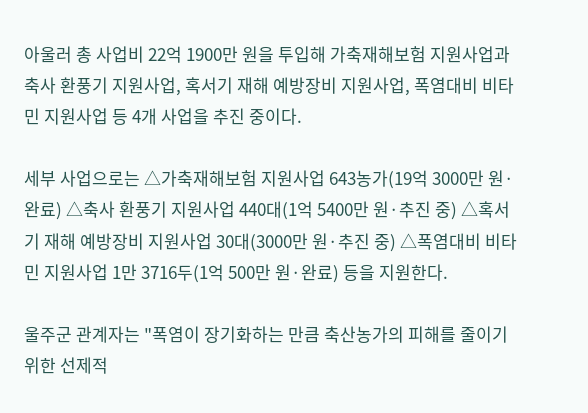아울러 총 사업비 22억 1900만 원을 투입해 가축재해보험 지원사업과 축사 환풍기 지원사업, 혹서기 재해 예방장비 지원사업, 폭염대비 비타민 지원사업 등 4개 사업을 추진 중이다.

세부 사업으로는 △가축재해보험 지원사업 643농가(19억 3000만 원·완료) △축사 환풍기 지원사업 440대(1억 5400만 원·추진 중) △혹서기 재해 예방장비 지원사업 30대(3000만 원·추진 중) △폭염대비 비타민 지원사업 1만 3716두(1억 500만 원·완료) 등을 지원한다.

울주군 관계자는 "폭염이 장기화하는 만큼 축산농가의 피해를 줄이기 위한 선제적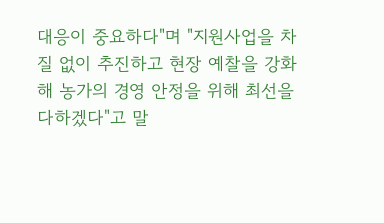대응이 중요하다"며 "지원사업을 차질 없이 추진하고 현장 예찰을 강화해 농가의 경영 안정을 위해 최선을 다하겠다"고 말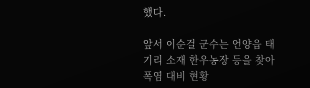했다.

앞서 이순걸 군수는 언양읍 태기리 소재 한우농장 등을 찾아 폭염 대비 현황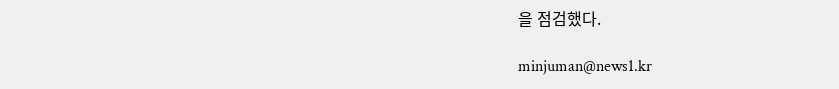을 점검했다.

minjuman@news1.kr